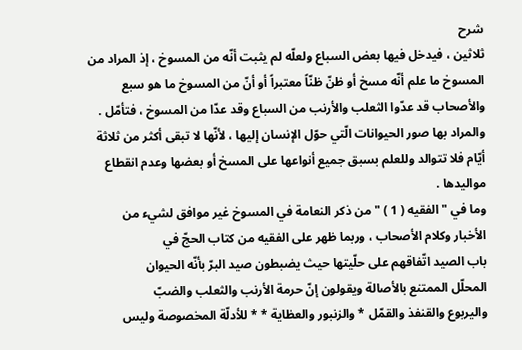شرح
ثلاثين ، فيدخل فيها بعض السباع ولعلّه لم يثبت أنّه من المسوخ ، إذ المراد من
المسوخ ما علم أنّه مسخ أو ظنّ ظنّاً معتبراً أو أنّ من المسوخ ما هو سبع
والأصحاب قد عدّوا الثعلب والأرنب من السباع وقد عدّا من المسوخ ، فتأمّل .
والمراد بها صور الحيوانات الّتي حوّل الإنسان إليها ، لأنّها لا تبقى أكثر من ثلاثة
أيّام فلا تتوالد وللعلم بسبق جميع أنواعها على المسخ أو بعضها وعدم انقطاع مواليدها .
وما في " الفقيه ( 1 ) " من ذكر النعامة في المسوخ غير موافق لشيء من
الأخبار وكلام الأصحاب ، وربما ظهر على الفقيه من كتاب الحجّ في
باب الصيد اتّفاقهم على حلّيتها حيث يضبطون صيد البرّ بأنّه الحيوان
المحلّل الممتنع بالأصالة ويقولون إنّ حرمة الأرنب والثعلب والضبّ
واليربوع والقنفذ والقمّل * والزنبور والعظاية * * للأدلّة المخصوصة وليس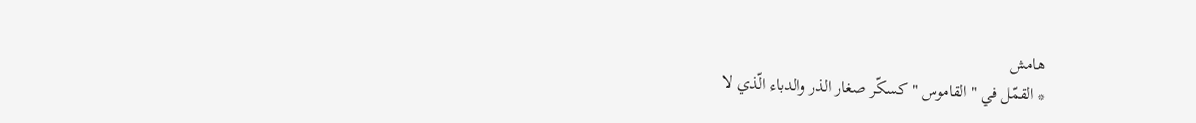هامش
* القمّل في " القاموس " كسكّر صغار الذر والدباء الّذي لا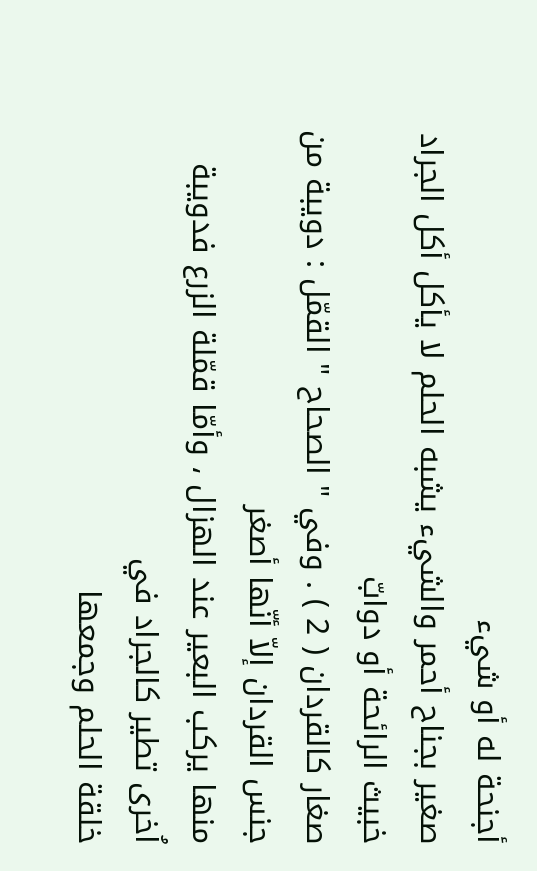أجنحة له أو شيء
صغير بجناح أحمر والشيء يشبه الحلم لا يأكل أكل الجراد خبيث الرائحة أو دوابّ
صغار كالقردان ( 2 ) . وفي " الصحاح " القمّل : دويبة من جنس القردان إلاّ أنّها أصغر
منها يركب البعير عند الهزال ، وأمّا قمّلة الزرع فدويبة اُخرى تطير كالجراد في
خلقة الحلم وجمعها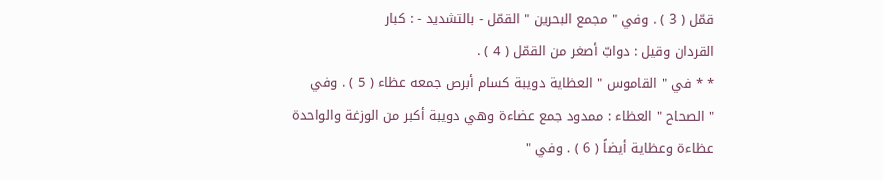قمّل ( 3 ) . وفي " مجمع البحرين " القمّل - بالتشديد - : كبار
القردان وقيل : دوابّ أصغر من القمّل ( 4 ) .
* * في " القاموس " العظاية دويبة كسام أبرص جمعه عظاء ( 5 ) . وفي
" الصحاح " العظاء : ممدود جمع عضاءة وهي دويبة أكبر من الوزغة والواحدة
عظاءة وعظاية أيضاً ( 6 ) . وفي "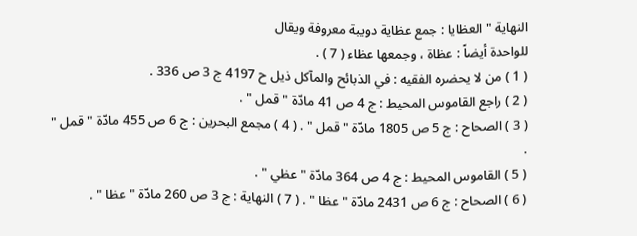النهاية " العظايا : جمع عظاية دويبة معروفة ويقال
للواحدة أيضاً : عظاة ، وجمعها عظاء ( 7 ) .
( 1 ) من لا يحضره الفقيه : في الذبائح والمآكل ذيل ح 4197 ج 3 ص 336 .
( 2 ) راجع القاموس المحيط : ج 4 ص 41 مادّة " قمل " .
( 3 ) الصحاح : ج 5 ص 1805 مادّة " قمل " . ( 4 ) مجمع البحرين : ج 6 ص 455 مادّة " قمل " .
( 5 ) القاموس المحيط : ج 4 ص 364 مادّة " عظي " .
( 6 ) الصحاح : ج 6 ص 2431 مادّة " عظا " . ( 7 ) النهاية : ج 3 ص 260 مادّة " عظا " .